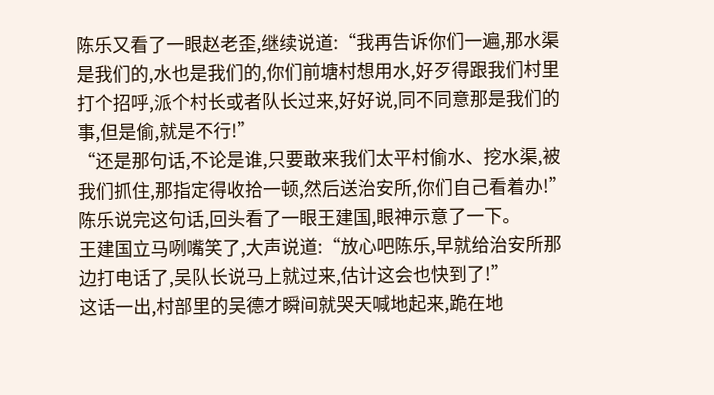陈乐又看了一眼赵老歪,继续说道:“我再告诉你们一遍,那水渠是我们的,水也是我们的,你们前塘村想用水,好歹得跟我们村里打个招呼,派个村长或者队长过来,好好说,同不同意那是我们的事,但是偷,就是不行!”
“还是那句话,不论是谁,只要敢来我们太平村偷水、挖水渠,被我们抓住,那指定得收拾一顿,然后送治安所,你们自己看着办!”
陈乐说完这句话,回头看了一眼王建国,眼神示意了一下。
王建国立马咧嘴笑了,大声说道:“放心吧陈乐,早就给治安所那边打电话了,吴队长说马上就过来,估计这会也快到了!”
这话一出,村部里的吴德才瞬间就哭天喊地起来,跪在地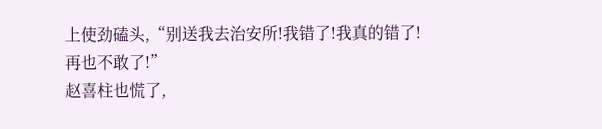上使劲磕头,“别送我去治安所!我错了!我真的错了!再也不敢了!”
赵喜柱也慌了,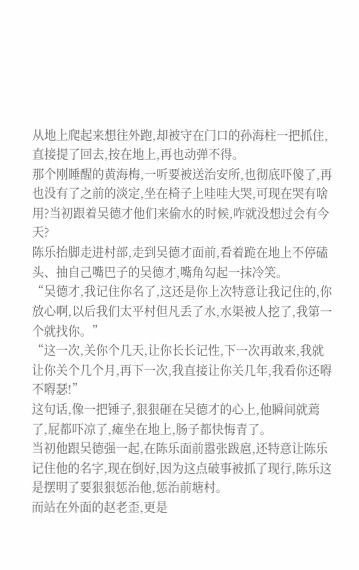从地上爬起来想往外跑,却被守在门口的孙海柱一把抓住,直接提了回去,按在地上,再也动弹不得。
那个刚睡醒的黄海梅,一听要被送治安所,也彻底吓傻了,再也没有了之前的淡定,坐在椅子上哇哇大哭,可现在哭有啥用?当初跟着吴德才他们来偷水的时候,咋就没想过会有今天?
陈乐抬脚走进村部,走到吴德才面前,看着跪在地上不停磕头、抽自己嘴巴子的吴德才,嘴角勾起一抹冷笑。
“吴德才,我记住你名了,这还是你上次特意让我记住的,你放心啊,以后我们太平村但凡丢了水,水渠被人挖了,我第一个就找你。”
“这一次,关你个几天,让你长长记性,下一次再敢来,我就让你关个几个月,再下一次,我直接让你关几年,我看你还嘚不嘚瑟!”
这句话,像一把锤子,狠狠砸在吴德才的心上,他瞬间就蔫了,屁都吓凉了,瘫坐在地上,肠子都快悔青了。
当初他跟吴德强一起,在陈乐面前嚣张跋扈,还特意让陈乐记住他的名字,现在倒好,因为这点破事被抓了现行,陈乐这是摆明了要狠狠惩治他,惩治前塘村。
而站在外面的赵老歪,更是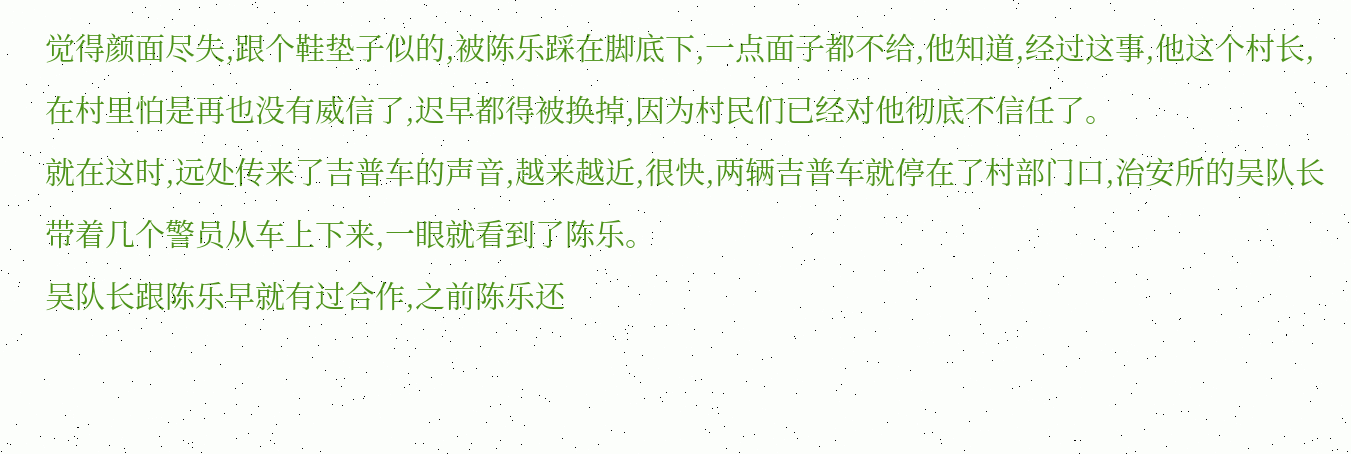觉得颜面尽失,跟个鞋垫子似的,被陈乐踩在脚底下,一点面子都不给,他知道,经过这事,他这个村长,在村里怕是再也没有威信了,迟早都得被换掉,因为村民们已经对他彻底不信任了。
就在这时,远处传来了吉普车的声音,越来越近,很快,两辆吉普车就停在了村部门口,治安所的吴队长带着几个警员从车上下来,一眼就看到了陈乐。
吴队长跟陈乐早就有过合作,之前陈乐还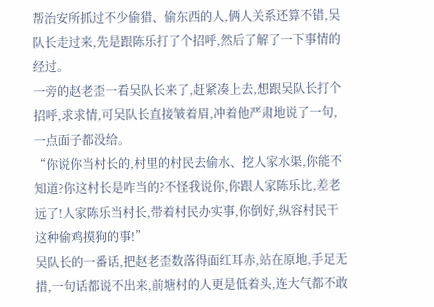帮治安所抓过不少偷猎、偷东西的人,俩人关系还算不错,吴队长走过来,先是跟陈乐打了个招呼,然后了解了一下事情的经过。
一旁的赵老歪一看吴队长来了,赶紧凑上去,想跟吴队长打个招呼,求求情,可吴队长直接皱着眉,冲着他严肃地说了一句,一点面子都没给。
“你说你当村长的,村里的村民去偷水、挖人家水渠,你能不知道?你这村长是咋当的?不怪我说你,你跟人家陈乐比,差老远了!人家陈乐当村长,带着村民办实事,你倒好,纵容村民干这种偷鸡摸狗的事!”
吴队长的一番话,把赵老歪数落得面红耳赤,站在原地,手足无措,一句话都说不出来,前塘村的人更是低着头,连大气都不敢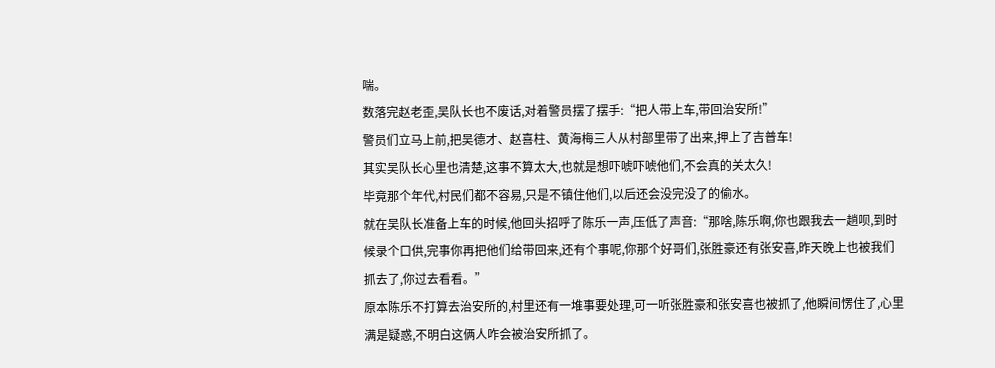喘。
数落完赵老歪,吴队长也不废话,对着警员摆了摆手:“把人带上车,带回治安所!”
警员们立马上前,把吴德才、赵喜柱、黄海梅三人从村部里带了出来,押上了吉普车!
其实吴队长心里也清楚,这事不算太大,也就是想吓唬吓唬他们,不会真的关太久!
毕竟那个年代,村民们都不容易,只是不镇住他们,以后还会没完没了的偷水。
就在吴队长准备上车的时候,他回头招呼了陈乐一声,压低了声音:“那啥,陈乐啊,你也跟我去一趟呗,到时候录个口供,完事你再把他们给带回来,还有个事呢,你那个好哥们,张胜豪还有张安喜,昨天晚上也被我们抓去了,你过去看看。”
原本陈乐不打算去治安所的,村里还有一堆事要处理,可一听张胜豪和张安喜也被抓了,他瞬间愣住了,心里满是疑惑,不明白这俩人咋会被治安所抓了。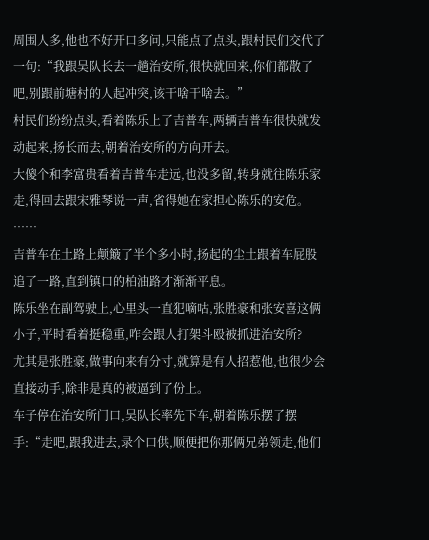周围人多,他也不好开口多问,只能点了点头,跟村民们交代了一句:“我跟吴队长去一趟治安所,很快就回来,你们都散了吧,别跟前塘村的人起冲突,该干啥干啥去。”
村民们纷纷点头,看着陈乐上了吉普车,两辆吉普车很快就发动起来,扬长而去,朝着治安所的方向开去。
大傻个和李富贵看着吉普车走远,也没多留,转身就往陈乐家走,得回去跟宋雅琴说一声,省得她在家担心陈乐的安危。
……
吉普车在土路上颠簸了半个多小时,扬起的尘土跟着车屁股追了一路,直到镇口的柏油路才渐渐平息。
陈乐坐在副驾驶上,心里头一直犯嘀咕,张胜豪和张安喜这俩小子,平时看着挺稳重,咋会跟人打架斗殴被抓进治安所?
尤其是张胜豪,做事向来有分寸,就算是有人招惹他,也很少会直接动手,除非是真的被逼到了份上。
车子停在治安所门口,吴队长率先下车,朝着陈乐摆了摆手:“走吧,跟我进去,录个口供,顺便把你那俩兄弟领走,他们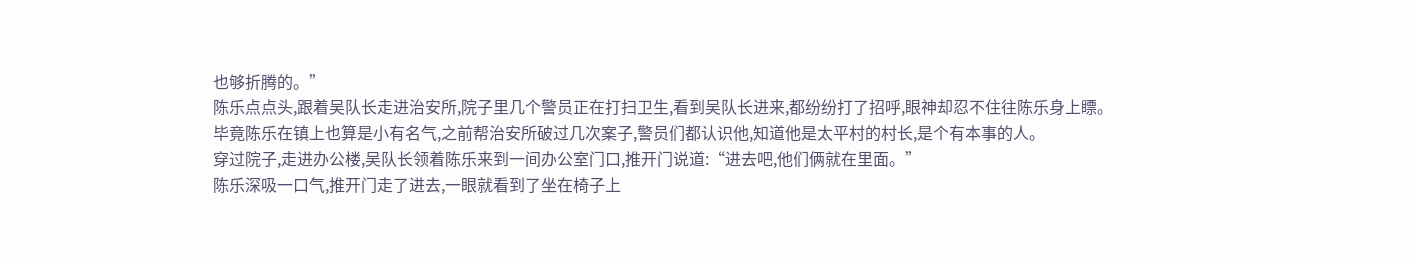也够折腾的。”
陈乐点点头,跟着吴队长走进治安所,院子里几个警员正在打扫卫生,看到吴队长进来,都纷纷打了招呼,眼神却忍不住往陈乐身上瞟。
毕竟陈乐在镇上也算是小有名气,之前帮治安所破过几次案子,警员们都认识他,知道他是太平村的村长,是个有本事的人。
穿过院子,走进办公楼,吴队长领着陈乐来到一间办公室门口,推开门说道:“进去吧,他们俩就在里面。”
陈乐深吸一口气,推开门走了进去,一眼就看到了坐在椅子上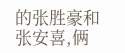的张胜豪和张安喜,俩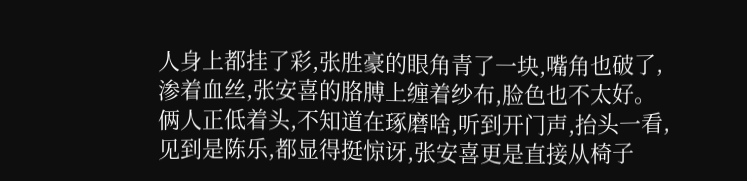人身上都挂了彩,张胜豪的眼角青了一块,嘴角也破了,渗着血丝,张安喜的胳膊上缠着纱布,脸色也不太好。
俩人正低着头,不知道在琢磨啥,听到开门声,抬头一看,见到是陈乐,都显得挺惊讶,张安喜更是直接从椅子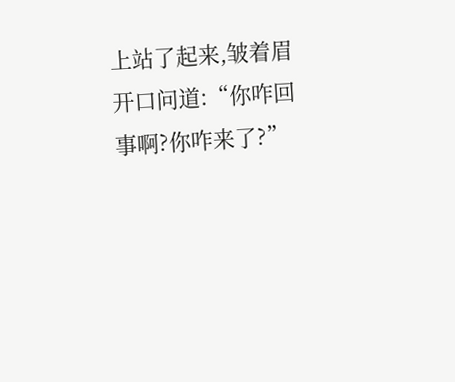上站了起来,皱着眉开口问道:“你咋回事啊?你咋来了?”